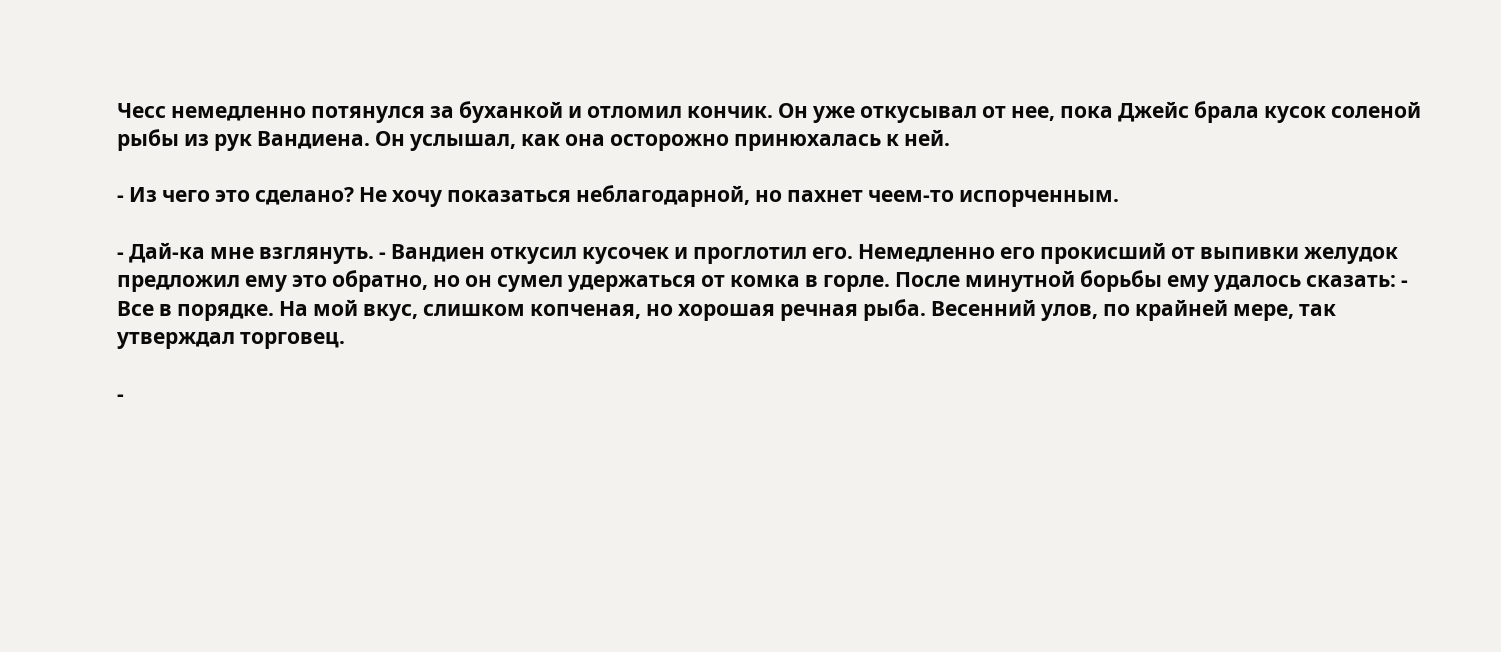Чесс немедленно потянулся за буханкой и отломил кончик. Он уже откусывал от нее, пока Джейс брала кусок соленой рыбы из рук Вандиена. Он услышал, как она осторожно принюхалась к ней.

- Из чего это сделано? Не хочу показаться неблагодарной, но пахнет чеем-то испорченным.

- Дай-ка мне взглянуть. - Вандиен откусил кусочек и проглотил его. Немедленно его прокисший от выпивки желудок предложил ему это обратно, но он сумел удержаться от комка в горле. После минутной борьбы ему удалось сказать: - Все в порядке. На мой вкус, слишком копченая, но хорошая речная рыба. Весенний улов, по крайней мере, так утверждал торговец.

-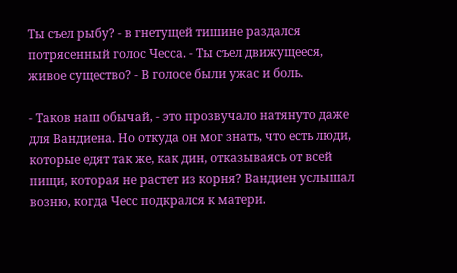Ты съел рыбу? - в гнетущей тишине раздался потрясенный голос Чесса. - Ты съел движущееся, живое существо? - В голосе были ужас и боль.

- Таков наш обычай, - это прозвучало натянуто даже для Вандиена. Но откуда он мог знать, что есть люди, которые едят так же, как дин, отказываясь от всей пищи, которая не растет из корня? Вандиен услышал возню, когда Чесс подкрался к матери.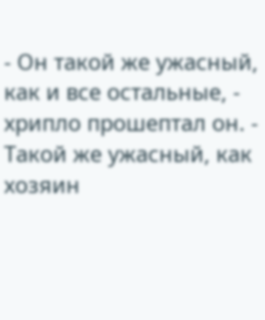- Он такой же ужасный, как и все остальные, - хрипло прошептал он. - Такой же ужасный, как хозяин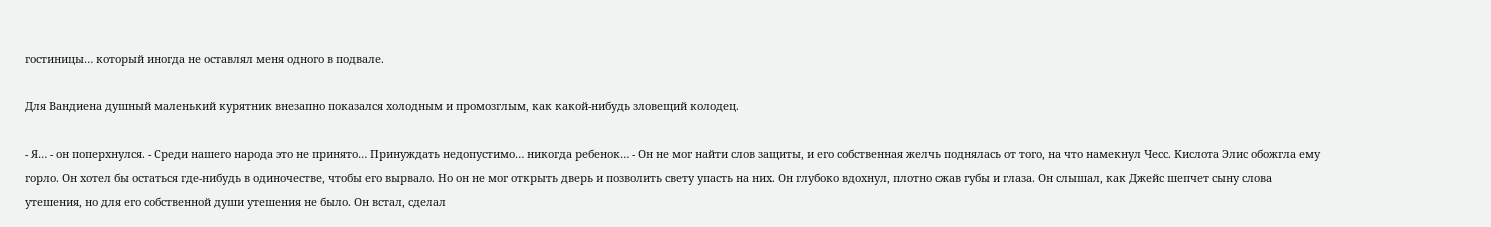гостиницы… который иногда не оставлял меня одного в подвале.

Для Вандиена душный маленький курятник внезапно показался холодным и промозглым, как какой-нибудь зловещий колодец.

- Я… - он поперхнулся. - Среди нашего народа это не принято… Принуждать недопустимо… никогда ребенок… - Он не мог найти слов защиты, и его собственная желчь поднялась от того, на что намекнул Чесс. Кислота Элис обожгла ему горло. Он хотел бы остаться где-нибудь в одиночестве, чтобы его вырвало. Но он не мог открыть дверь и позволить свету упасть на них. Он глубоко вдохнул, плотно сжав губы и глаза. Он слышал, как Джейс шепчет сыну слова утешения, но для его собственной души утешения не было. Он встал, сделал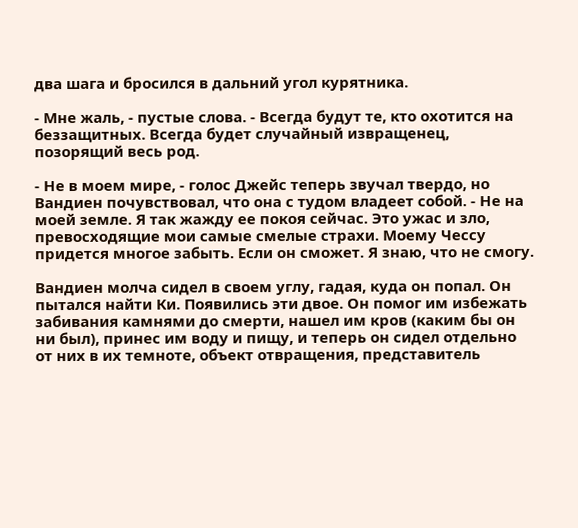два шага и бросился в дальний угол курятника.

- Мне жаль, - пустые слова. - Всегда будут те, кто охотится на беззащитных. Всегда будет случайный извращенец, позорящий весь род.

- Не в моем мире, - голос Джейс теперь звучал твердо, но Вандиен почувствовал, что она с тудом владеет собой. - Не на моей земле. Я так жажду ее покоя сейчас. Это ужас и зло, превосходящие мои самые смелые страхи. Моему Чессу придется многое забыть. Если он сможет. Я знаю, что не смогу.

Вандиен молча сидел в своем углу, гадая, куда он попал. Он пытался найти Ки. Появились эти двое. Он помог им избежать забивания камнями до смерти, нашел им кров (каким бы он ни был), принес им воду и пищу, и теперь он сидел отдельно от них в их темноте, объект отвращения, представитель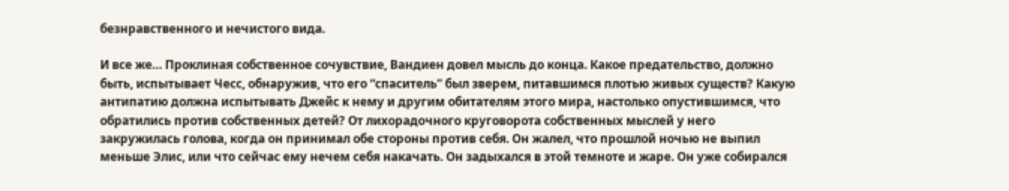безнравственного и нечистого вида.

И все же… Проклиная собственное сочувствие, Вандиен довел мысль до конца. Какое предательство, должно быть, испытывает Чесс, обнаружив, что его “спаситель” был зверем, питавшимся плотью живых существ? Какую антипатию должна испытывать Джейс к нему и другим обитателям этого мира, настолько опустившимся, что обратились против собственных детей? От лихорадочного круговорота собственных мыслей у него закружилась голова, когда он принимал обе стороны против себя. Он жалел, что прошлой ночью не выпил меньше Элис, или что сейчас ему нечем себя накачать. Он задыхался в этой темноте и жаре. Он уже собирался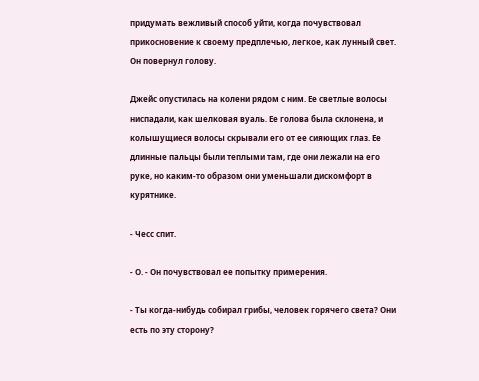придумать вежливый способ уйти, когда почувствовал прикосновение к своему предплечью, легкое, как лунный свет. Он повернул голову.

Джейс опустилась на колени рядом с ним. Ее светлые волосы ниспадали, как шелковая вуаль. Ее голова была склонена, и колышущиеся волосы скрывали его от ее сияющих глаз. Ее длинные пальцы были теплыми там, где они лежали на его руке, но каким-то образом они уменьшали дискомфорт в курятнике.

- Чесс спит.

- О. - Он почувствовал ее попытку примерения.

- Ты когда-нибудь собирал грибы, человек горячего света? Они есть по эту сторону?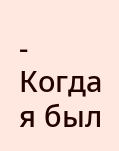- Когда я был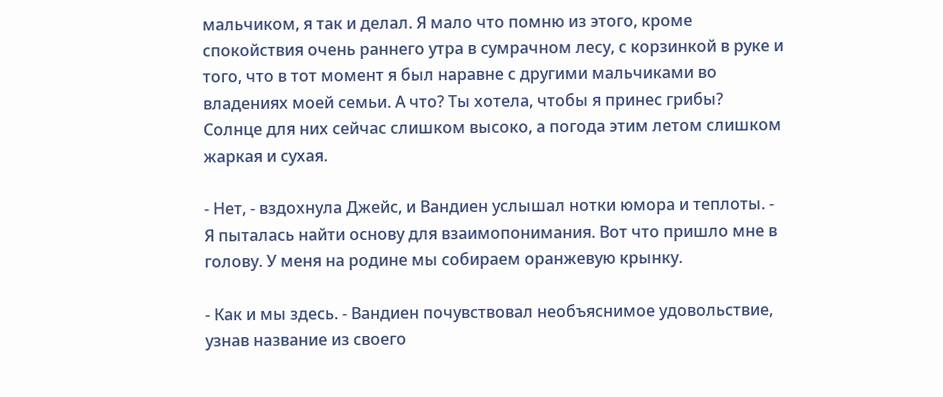мальчиком, я так и делал. Я мало что помню из этого, кроме спокойствия очень раннего утра в сумрачном лесу, с корзинкой в руке и того, что в тот момент я был наравне с другими мальчиками во владениях моей семьи. А что? Ты хотела, чтобы я принес грибы? Солнце для них сейчас слишком высоко, а погода этим летом слишком жаркая и сухая.

- Нет, - вздохнула Джейс, и Вандиен услышал нотки юмора и теплоты. - Я пыталась найти основу для взаимопонимания. Вот что пришло мне в голову. У меня на родине мы собираем оранжевую крынку.

- Как и мы здесь. - Вандиен почувствовал необъяснимое удовольствие, узнав название из своего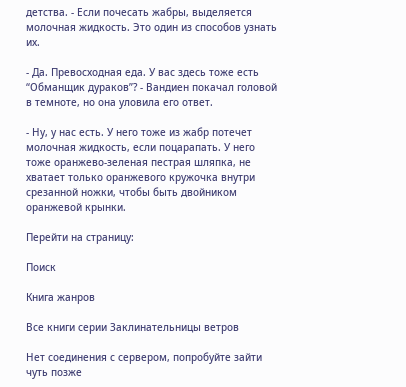детства. - Если почесать жабры, выделяется молочная жидкость. Это один из способов узнать их.

- Да. Превосходная еда. У вас здесь тоже есть “Обманщик дураков”? - Вандиен покачал головой в темноте, но она уловила его ответ.

- Ну, у нас есть. У него тоже из жабр потечет молочная жидкость, если поцарапать. У него тоже оранжево-зеленая пестрая шляпка, не хватает только оранжевого кружочка внутри срезанной ножки, чтобы быть двойником оранжевой крынки.

Перейти на страницу:

Поиск

Книга жанров

Все книги серии Заклинательницы ветров

Нет соединения с сервером, попробуйте зайти чуть позже